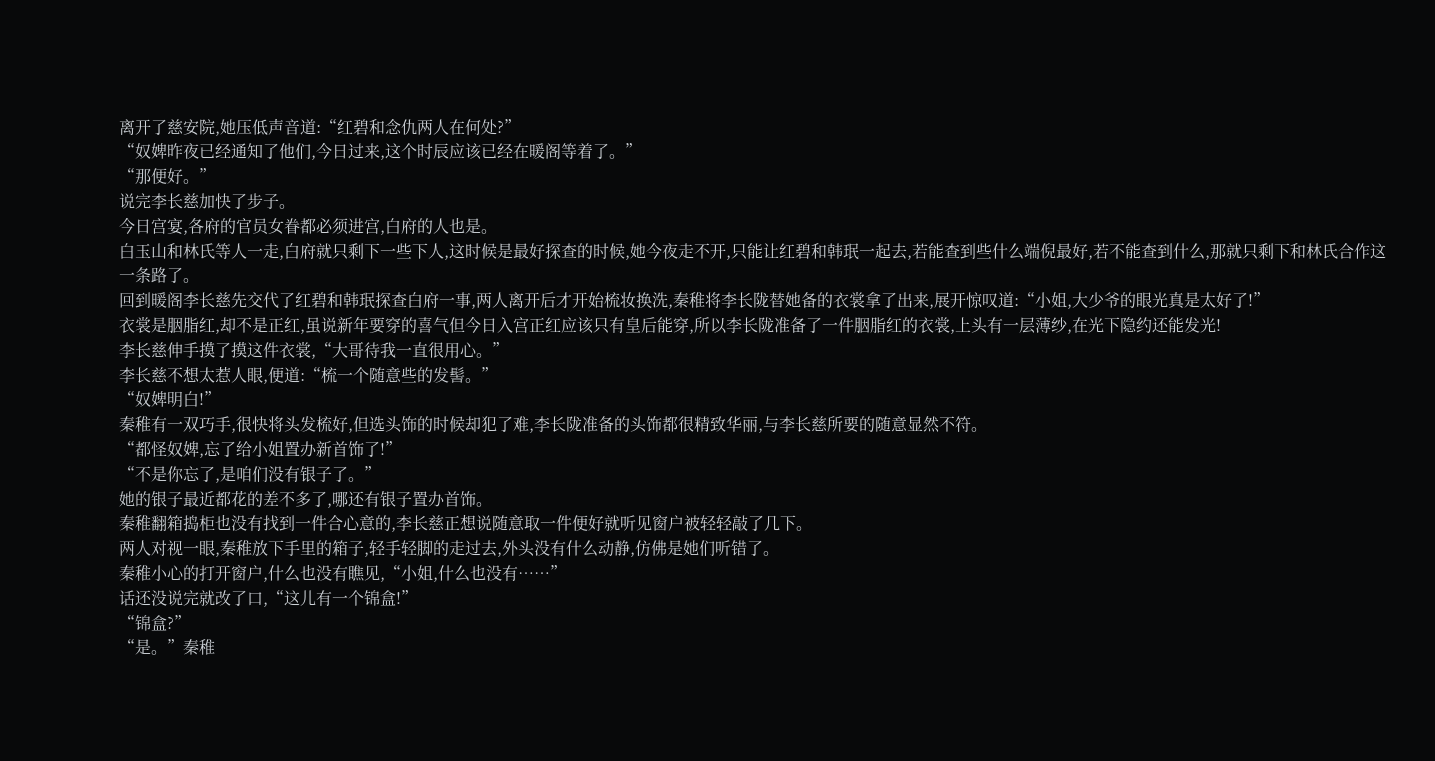离开了慈安院,她压低声音道:“红碧和念仇两人在何处?”
“奴婢昨夜已经通知了他们,今日过来,这个时辰应该已经在暖阁等着了。”
“那便好。”
说完李长慈加快了步子。
今日宫宴,各府的官员女眷都必须进宫,白府的人也是。
白玉山和林氏等人一走,白府就只剩下一些下人,这时候是最好探查的时候,她今夜走不开,只能让红碧和韩珉一起去,若能查到些什么端倪最好,若不能查到什么,那就只剩下和林氏合作这一条路了。
回到暖阁李长慈先交代了红碧和韩珉探查白府一事,两人离开后才开始梳妆换洗,秦稚将李长陇替她备的衣裳拿了出来,展开惊叹道:“小姐,大少爷的眼光真是太好了!”
衣裳是胭脂红,却不是正红,虽说新年要穿的喜气但今日入宫正红应该只有皇后能穿,所以李长陇准备了一件胭脂红的衣裳,上头有一层薄纱,在光下隐约还能发光!
李长慈伸手摸了摸这件衣裳,“大哥待我一直很用心。”
李长慈不想太惹人眼,便道:“梳一个随意些的发髻。”
“奴婢明白!”
秦稚有一双巧手,很快将头发梳好,但选头饰的时候却犯了难,李长陇准备的头饰都很精致华丽,与李长慈所要的随意显然不符。
“都怪奴婢,忘了给小姐置办新首饰了!”
“不是你忘了,是咱们没有银子了。”
她的银子最近都花的差不多了,哪还有银子置办首饰。
秦稚翻箱捣柜也没有找到一件合心意的,李长慈正想说随意取一件便好就听见窗户被轻轻敲了几下。
两人对视一眼,秦稚放下手里的箱子,轻手轻脚的走过去,外头没有什么动静,仿佛是她们听错了。
秦稚小心的打开窗户,什么也没有瞧见,“小姐,什么也没有……”
话还没说完就改了口,“这儿有一个锦盒!”
“锦盒?”
“是。”秦稚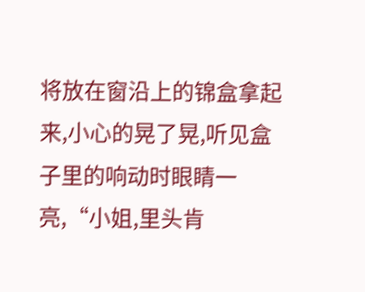将放在窗沿上的锦盒拿起来,小心的晃了晃,听见盒子里的响动时眼睛一亮,“小姐,里头肯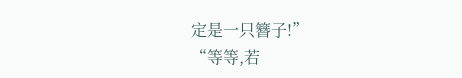定是一只簪子!”
“等等,若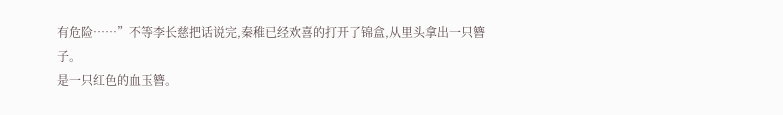有危险……”不等李长慈把话说完,秦稚已经欢喜的打开了锦盒,从里头拿出一只簪子。
是一只红色的血玉簪。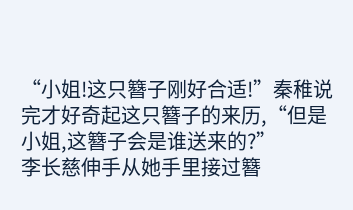“小姐!这只簪子刚好合适!”秦稚说完才好奇起这只簪子的来历,“但是小姐,这簪子会是谁送来的?”
李长慈伸手从她手里接过簪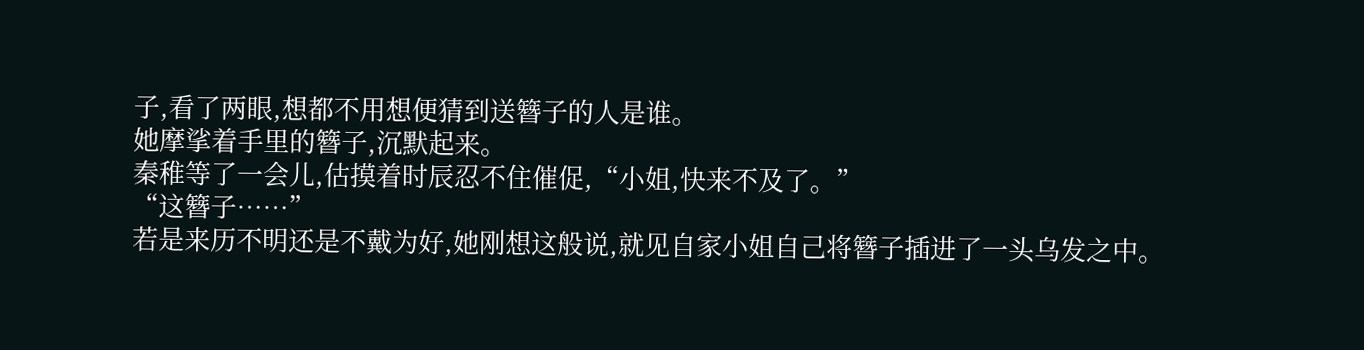子,看了两眼,想都不用想便猜到送簪子的人是谁。
她摩挲着手里的簪子,沉默起来。
秦稚等了一会儿,估摸着时辰忍不住催促,“小姐,快来不及了。”
“这簪子……”
若是来历不明还是不戴为好,她刚想这般说,就见自家小姐自己将簪子插进了一头乌发之中。